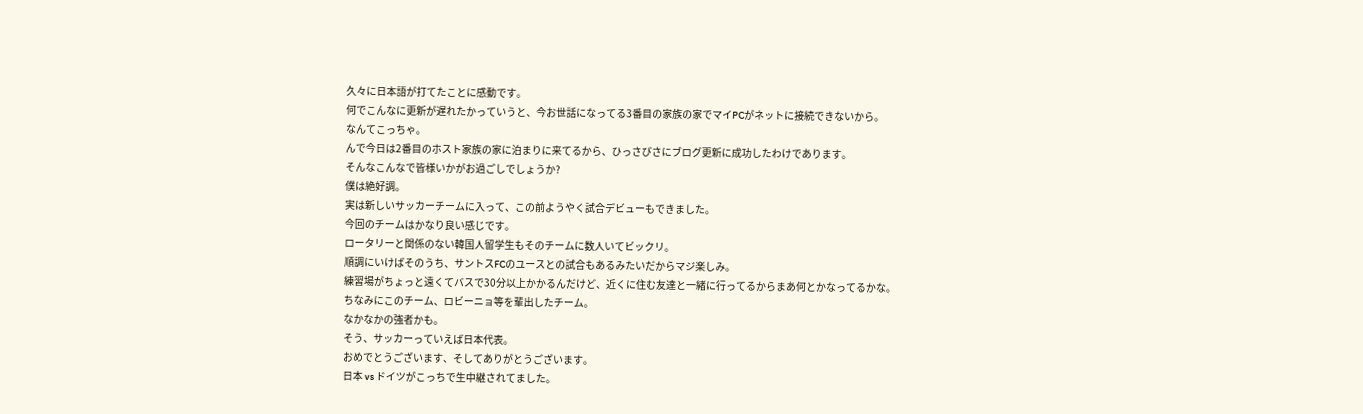久々に日本語が打てたことに感動です。
何でこんなに更新が遅れたかっていうと、今お世話になってる3番目の家族の家でマイPCがネットに接続できないから。
なんてこっちゃ。
んで今日は2番目のホスト家族の家に泊まりに来てるから、ひっさびさにブログ更新に成功したわけであります。
そんなこんなで皆様いかがお過ごしでしょうか?
僕は絶好調。
実は新しいサッカーチームに入って、この前ようやく試合デビューもできました。
今回のチームはかなり良い感じです。
ロータリーと関係のない韓国人留学生もそのチームに数人いてビックリ。
順調にいけばそのうち、サントスFCのユースとの試合もあるみたいだからマジ楽しみ。
練習場がちょっと遠くてバスで30分以上かかるんだけど、近くに住む友達と一緒に行ってるからまあ何とかなってるかな。
ちなみにこのチーム、ロビーニョ等を輩出したチーム。
なかなかの強者かも。
そう、サッカーっていえば日本代表。
おめでとうございます、そしてありがとうございます。
日本 vs ドイツがこっちで生中継されてました。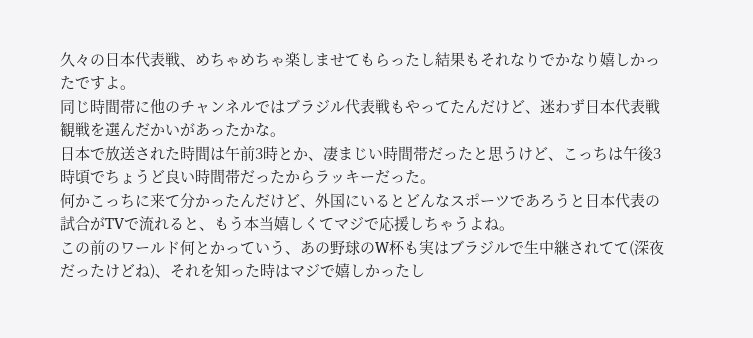久々の日本代表戦、めちゃめちゃ楽しませてもらったし結果もそれなりでかなり嬉しかったですよ。
同じ時間帯に他のチャンネルではブラジル代表戦もやってたんだけど、迷わず日本代表戦観戦を選んだかいがあったかな。
日本で放送された時間は午前3時とか、凄まじい時間帯だったと思うけど、こっちは午後3時頃でちょうど良い時間帯だったからラッキーだった。
何かこっちに来て分かったんだけど、外国にいるとどんなスポーツであろうと日本代表の試合がTVで流れると、もう本当嬉しくてマジで応援しちゃうよね。
この前のワールド何とかっていう、あの野球のW杯も実はブラジルで生中継されてて(深夜だったけどね)、それを知った時はマジで嬉しかったし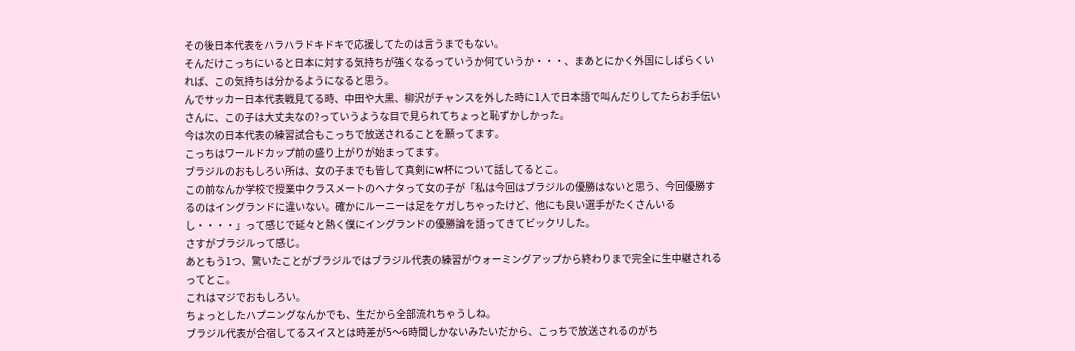その後日本代表をハラハラドキドキで応援してたのは言うまでもない。
そんだけこっちにいると日本に対する気持ちが強くなるっていうか何ていうか・・・、まあとにかく外国にしばらくいれば、この気持ちは分かるようになると思う。
んでサッカー日本代表戦見てる時、中田や大黒、柳沢がチャンスを外した時に1人で日本語で叫んだりしてたらお手伝いさんに、この子は大丈夫なの?っていうような目で見られてちょっと恥ずかしかった。
今は次の日本代表の練習試合もこっちで放送されることを願ってます。
こっちはワールドカップ前の盛り上がりが始まってます。
ブラジルのおもしろい所は、女の子までも皆して真剣にW杯について話してるとこ。
この前なんか学校で授業中クラスメートのヘナタって女の子が「私は今回はブラジルの優勝はないと思う、今回優勝するのはイングランドに違いない。確かにルーニーは足をケガしちゃったけど、他にも良い選手がたくさんいるし・・・・」って感じで延々と熱く僕にイングランドの優勝論を語ってきてビックリした。
さすがブラジルって感じ。
あともう1つ、驚いたことがブラジルではブラジル代表の練習がウォーミングアップから終わりまで完全に生中継されるってとこ。
これはマジでおもしろい。
ちょっとしたハプニングなんかでも、生だから全部流れちゃうしね。
ブラジル代表が合宿してるスイスとは時差が5〜6時間しかないみたいだから、こっちで放送されるのがち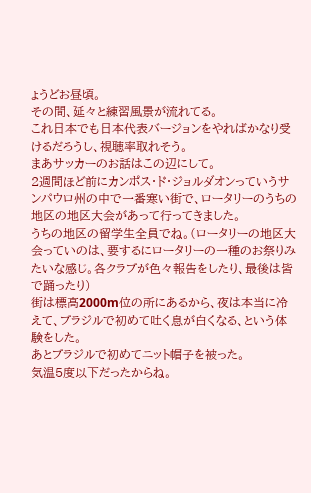ょうどお昼頃。
その間、延々と練習風景が流れてる。
これ日本でも日本代表バージョンをやればかなり受けるだろうし、視聴率取れそう。
まあサッカーのお話はこの辺にして。
2週間ほど前にカンポス・ド・ジョルダオンっていうサンパウロ州の中で一番寒い街で、ロータリーのうちの地区の地区大会があって行ってきました。
うちの地区の留学生全員でね。(ロータリーの地区大会っていのは、要するにロータリーの一種のお祭りみたいな感じ。各クラブが色々報告をしたり、最後は皆で踊ったり)
街は標高2000m位の所にあるから、夜は本当に冷えて、ブラジルで初めて吐く息が白くなる、という体験をした。
あとブラジルで初めてニット帽子を被った。
気温5度以下だったからね。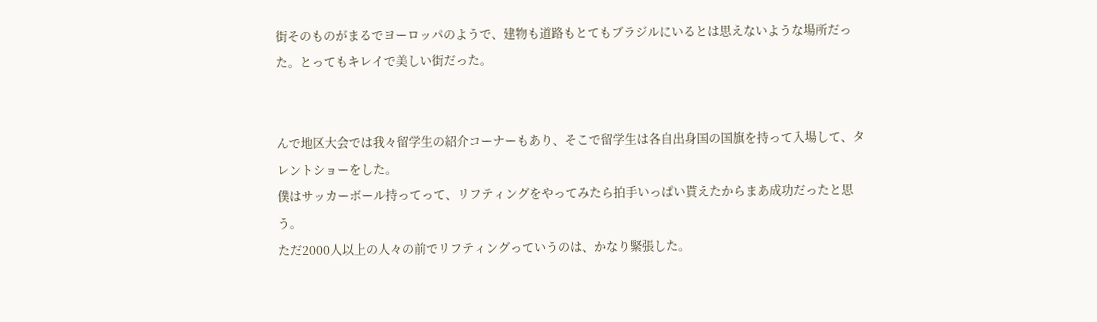街そのものがまるでヨーロッパのようで、建物も道路もとてもブラジルにいるとは思えないような場所だった。とってもキレイで美しい街だった。


んで地区大会では我々留学生の紹介コーナーもあり、そこで留学生は各自出身国の国旗を持って入場して、タレントショーをした。
僕はサッカーボール持ってって、リフティングをやってみたら拍手いっぱい貰えたからまあ成功だったと思う。
ただ2000人以上の人々の前でリフティングっていうのは、かなり緊張した。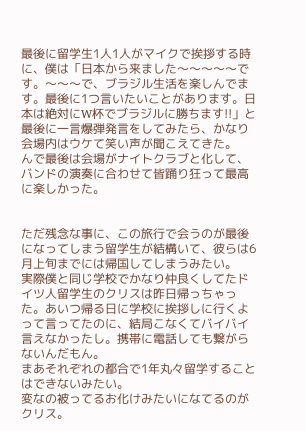最後に留学生1人1人がマイクで挨拶する時に、僕は「日本から来ました〜〜〜〜〜です。〜〜〜で、ブラジル生活を楽しんでます。最後に1つ言いたいことがあります。日本は絶対にW杯でブラジルに勝ちます!!」と最後に一言爆弾発言をしてみたら、かなり会場内はウケて笑い声が聞こえてきた。
んで最後は会場がナイトクラブと化して、バンドの演奏に合わせて皆踊り狂って最高に楽しかった。


ただ残念な事に、この旅行で会うのが最後になってしまう留学生が結構いて、彼らは6月上旬までには帰国してしまうみたい。
実際僕と同じ学校でかなり仲良くしてたドイツ人留学生のクリスは昨日帰っちゃった。あいつ帰る日に学校に挨拶しに行くよって言ってたのに、結局こなくてバイバイ言えなかったし。携帯に電話しても繋がらないんだもん。
まあそれぞれの都合で1年丸々留学することはできないみたい。
変なの被ってるお化けみたいになてるのがクリス。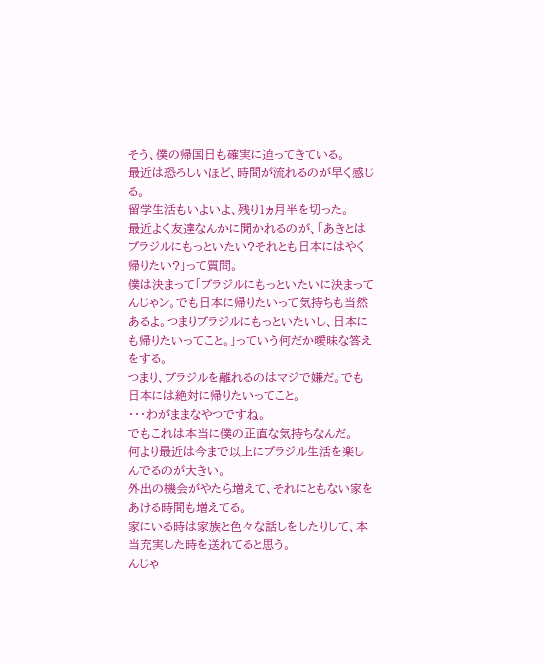そう、僕の帰国日も確実に迫ってきている。
最近は恐ろしいほど、時間が流れるのが早く感じる。
留学生活もいよいよ、残り1ヵ月半を切った。
最近よく友達なんかに聞かれるのが、「あきとはブラジルにもっといたい?それとも日本にはやく帰りたい?」って質問。
僕は決まって「ブラジルにもっといたいに決まってんじゃン。でも日本に帰りたいって気持ちも当然あるよ。つまりブラジルにもっといたいし、日本にも帰りたいってこと。」っていう何だか曖昧な答えをする。
つまり、ブラジルを離れるのはマジで嫌だ。でも日本には絶対に帰りたいってこと。
・・・わがままなやつですね。
でもこれは本当に僕の正直な気持ちなんだ。
何より最近は今まで以上にブラジル生活を楽しんでるのが大きい。
外出の機会がやたら増えて、それにともない家をあける時間も増えてる。
家にいる時は家族と色々な話しをしたりして、本当充実した時を送れてると思う。
んじゃ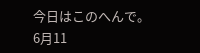今日はこのへんで。
6月11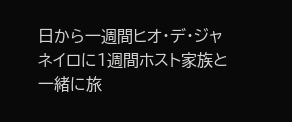日から一週間ヒオ・デ・ジャネイロに1週間ホスト家族と一緒に旅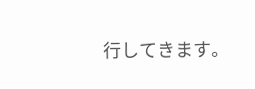行してきます。